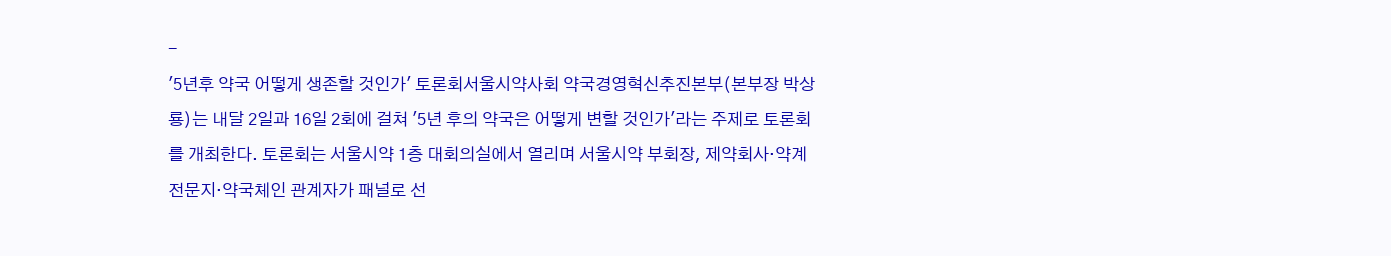-
'5년후 약국 어떻게 생존할 것인가' 토론회서울시약사회 약국경영혁신추진본부(본부장 박상룡)는 내달 2일과 16일 2회에 걸쳐 '5년 후의 약국은 어떻게 변할 것인가'라는 주제로 토론회를 개최한다. 토론회는 서울시약 1층 대회의실에서 열리며 서울시약 부회장, 제약회사·약계전문지·약국체인 관계자가 패널로 선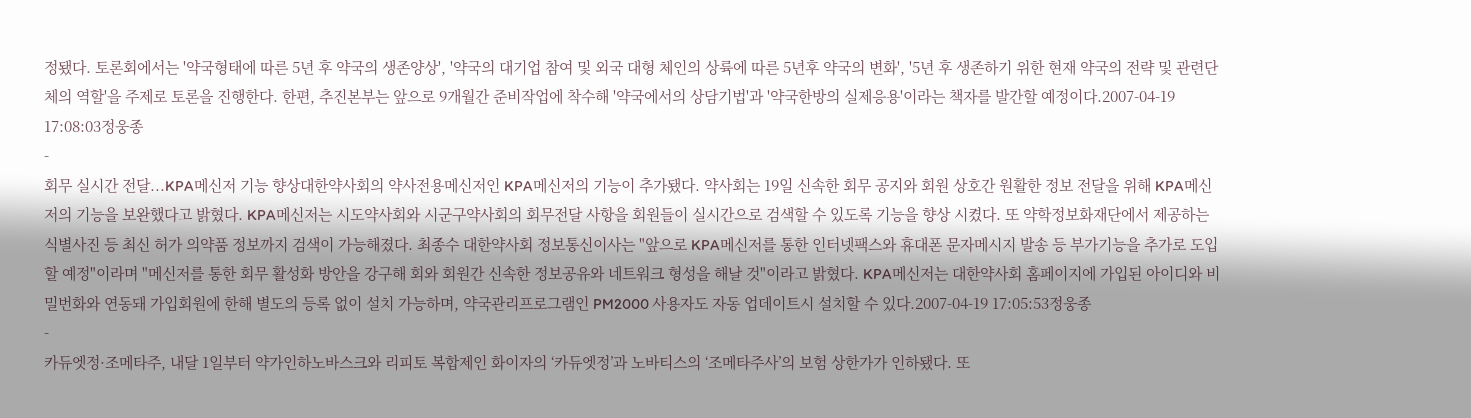정됐다. 토론회에서는 '약국형태에 따른 5년 후 약국의 생존양상', '약국의 대기업 참여 및 외국 대형 체인의 상륙에 따른 5년후 약국의 변화', '5년 후 생존하기 위한 현재 약국의 전략 및 관련단체의 역할'을 주제로 토론을 진행한다. 한편, 추진본부는 앞으로 9개월간 준비작업에 착수해 '약국에서의 상담기법'과 '약국한방의 실제응용'이라는 책자를 발간할 예정이다.2007-04-19 17:08:03정웅종
-
회무 실시간 전달...KPA메신저 기능 향상대한약사회의 약사전용메신저인 KPA메신저의 기능이 추가됐다. 약사회는 19일 신속한 회무 공지와 회원 상호간 원활한 정보 전달을 위해 KPA메신저의 기능을 보완했다고 밝혔다. KPA메신저는 시도약사회와 시군구약사회의 회무전달 사항을 회원들이 실시간으로 검색할 수 있도록 기능을 향상 시켰다. 또 약학정보화재단에서 제공하는 식별사진 등 최신 허가 의약품 정보까지 검색이 가능해졌다. 최종수 대한약사회 정보통신이사는 "앞으로 KPA메신저를 통한 인터넷팩스와 휴대폰 문자메시지 발송 등 부가기능을 추가로 도입할 예정"이라며 "메신저를 통한 회무 활성화 방안을 강구해 회와 회원간 신속한 정보공유와 네트워크 형성을 해날 것"이라고 밝혔다. KPA메신저는 대한약사회 홈페이지에 가입된 아이디와 비밀번화와 연동돼 가입회원에 한해 별도의 등록 없이 설치 가능하며, 약국관리프로그램인 PM2000 사용자도 자동 업데이트시 설치할 수 있다.2007-04-19 17:05:53정웅종
-
카듀엣정·조메타주, 내달 1일부터 약가인하노바스크와 리피토 복합제인 화이자의 ‘카듀엣정’과 노바티스의 ‘조메타주사’의 보험 상한가가 인하됐다. 또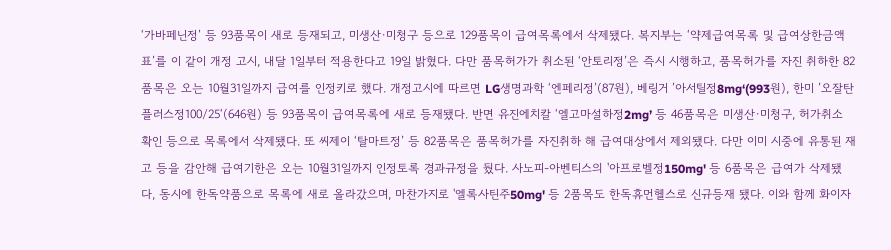‘가바페닌정’ 등 93품목이 새로 등재되고, 미생산·미청구 등으로 129품목이 급여목록에서 삭제됐다. 복지부는 ‘약제급여목록 및 급여상한금액표’를 이 같이 개정 고시, 내달 1일부터 적용한다고 19일 밝혔다. 다만 품목허가가 취소된 ‘안토리정’은 즉시 시행하고, 품목허가를 자진 취하한 82품목은 오는 10월31일까지 급여를 인정키로 했다. 개정고시에 따르면 LG생명과학 ‘엔페리정’(87원), 베링거 ’아서틸정8mg‘(993원), 한미 ’오잘탄플러스정100/25‘(646원) 등 93품목이 급여목록에 새로 등재됐다. 반면 유진에치칼 ‘엘고마설하정2mg’ 등 46품목은 미생산·미청구, 허가취소 확인 등으로 목록에서 삭제됐다. 또 씨제이 ‘탈마트정’ 등 82품목은 품목허가를 자진취하 해 급여대상에서 제외됐다. 다만 이미 시중에 유통된 재고 등을 감안해 급여기한은 오는 10월31일까지 인정토록 경과규정을 뒀다. 사노피-아벤티스의 '아프로벨정150mg' 등 6품목은 급여가 삭제됐다, 동시에 한독약품으로 목록에 새로 올라갔으며, 마찬가지로 '엘록사틴주50mg' 등 2품목도 한독휴먼헬스로 신규등재 됐다. 이와 함께 화이자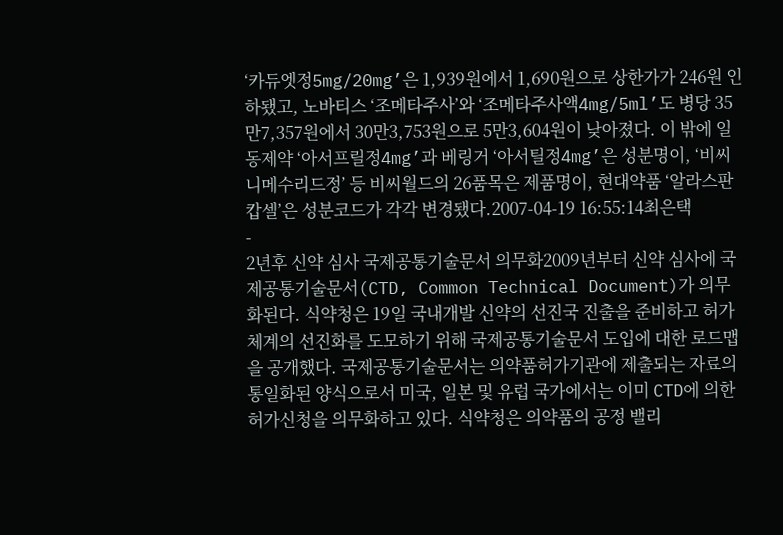‘카듀엣정5mg/20mg’은 1,939원에서 1,690원으로 상한가가 246원 인하됐고, 노바티스 ‘조메타주사’와 ‘조메타주사액4mg/5ml’도 병당 35만7,357원에서 30만3,753원으로 5만3,604원이 낮아졌다. 이 밖에 일동제약 ‘아서프릴정4mg’과 베링거 ‘아서틸정4mg’은 성분명이, ‘비씨니메수리드정’ 등 비씨월드의 26품목은 제품명이, 현대약품 ‘알라스판캅셀’은 성분코드가 각각 변경됐다.2007-04-19 16:55:14최은택
-
2년후 신약 심사 국제공통기술문서 의무화2009년부터 신약 심사에 국제공통기술문서(CTD, Common Technical Document)가 의무화된다. 식약청은 19일 국내개발 신약의 선진국 진출을 준비하고 허가체계의 선진화를 도모하기 위해 국제공통기술문서 도입에 대한 로드맵을 공개했다. 국제공통기술문서는 의약품허가기관에 제출되는 자료의 통일화된 양식으로서 미국, 일본 및 유럽 국가에서는 이미 CTD에 의한 허가신청을 의무화하고 있다. 식약청은 의약품의 공정 밸리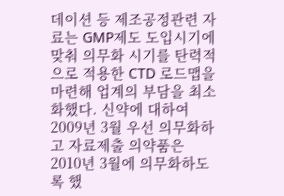데이션 등 제조공정관련 자료는 GMP제도 도입시기에 맞춰 의무화 시기를 탄력적으로 적용한 CTD 로드맵을 마련해 업계의 부담을 최소화했다. 신약에 대하여 2009년 3월 우선 의무화하고 자료제출 의약품은 2010년 3월에 의무화하도록 했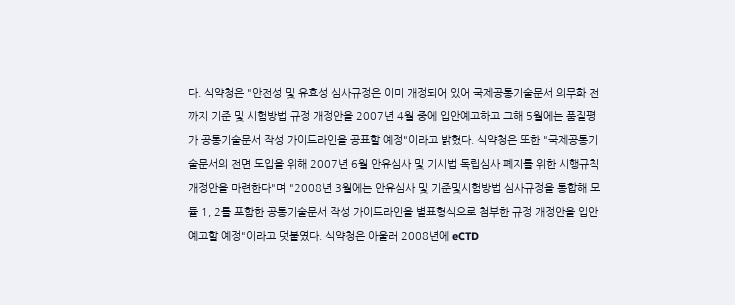다. 식약청은 "안전성 및 유효성 심사규정은 이미 개정되어 있어 국제공통기술문서 의무화 전까지 기준 및 시험방법 규정 개정안을 2007년 4월 중에 입안예고하고 그해 5월에는 품질평가 공통기술문서 작성 가이드라인을 공표할 예정"이라고 밝혔다. 식약청은 또한 "국제공통기술문서의 전면 도입을 위해 2007년 6월 안유심사 및 기시법 독립심사 폐지를 위한 시행규칙 개정안을 마련한다"며 "2008년 3월에는 안유심사 및 기준및시험방법 심사규정을 통합해 모듈 1, 2를 포함한 공통기술문서 작성 가이드라인을 별표형식으로 첨부한 규정 개정안을 입안예고할 예정"이라고 덧붙였다. 식약청은 아울러 2008년에 eCTD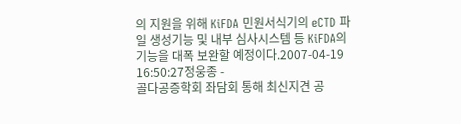의 지원을 위해 KiFDA 민원서식기의 eCTD 파일 생성기능 및 내부 심사시스템 등 KiFDA의 기능을 대폭 보완할 예정이다.2007-04-19 16:50:27정웅종 -
골다공증학회 좌담회 통해 최신지견 공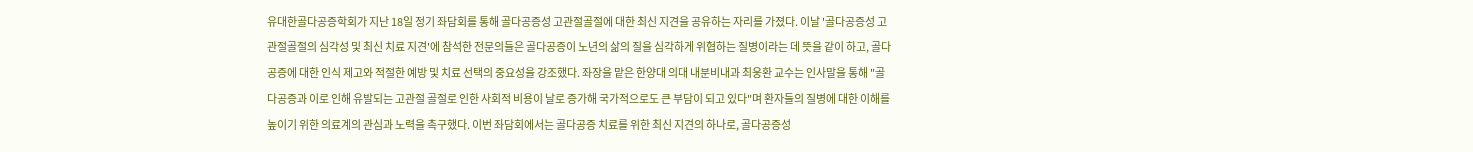유대한골다공증학회가 지난 18일 정기 좌담회를 통해 골다공증성 고관절골절에 대한 최신 지견을 공유하는 자리를 가졌다. 이날 '골다공증성 고관절골절의 심각성 및 최신 치료 지견'에 참석한 전문의들은 골다공증이 노년의 삶의 질을 심각하게 위협하는 질병이라는 데 뜻을 같이 하고, 골다공증에 대한 인식 제고와 적절한 예방 및 치료 선택의 중요성을 강조했다. 좌장을 맡은 한양대 의대 내분비내과 최웅환 교수는 인사말을 통해 "골다공증과 이로 인해 유발되는 고관절 골절로 인한 사회적 비용이 날로 증가해 국가적으로도 큰 부담이 되고 있다"며 환자들의 질병에 대한 이해를 높이기 위한 의료계의 관심과 노력을 촉구했다. 이번 좌담회에서는 골다공증 치료를 위한 최신 지견의 하나로, 골다공증성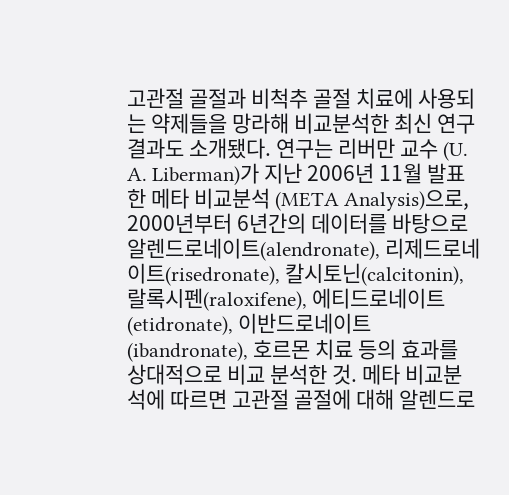고관절 골절과 비척추 골절 치료에 사용되는 약제들을 망라해 비교분석한 최신 연구결과도 소개됐다. 연구는 리버만 교수 (U. A. Liberman)가 지난 2006년 11월 발표한 메타 비교분석 (META Analysis)으로, 2000년부터 6년간의 데이터를 바탕으로 알렌드로네이트(alendronate), 리제드로네이트(risedronate), 칼시토닌(calcitonin), 랄록시펜(raloxifene), 에티드로네이트(etidronate), 이반드로네이트(ibandronate), 호르몬 치료 등의 효과를 상대적으로 비교 분석한 것. 메타 비교분석에 따르면 고관절 골절에 대해 알렌드로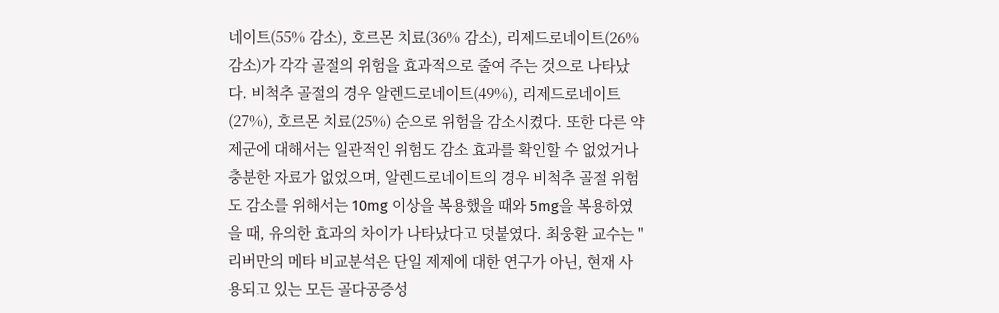네이트(55% 감소), 호르몬 치료(36% 감소), 리제드로네이트(26% 감소)가 각각 골절의 위험을 효과적으로 줄여 주는 것으로 나타났다. 비척추 골절의 경우 알렌드로네이트(49%), 리제드로네이트(27%), 호르몬 치료(25%) 순으로 위험을 감소시켰다. 또한 다른 약제군에 대해서는 일관적인 위험도 감소 효과를 확인할 수 없었거나 충분한 자료가 없었으며, 알렌드로네이트의 경우 비척추 골절 위험도 감소를 위해서는 10mg 이상을 복용했을 때와 5mg을 복용하였을 때, 유의한 효과의 차이가 나타났다고 덧붙였다. 최웅환 교수는 "리버만의 메타 비교분석은 단일 제제에 대한 연구가 아닌, 현재 사용되고 있는 모든 골다공증성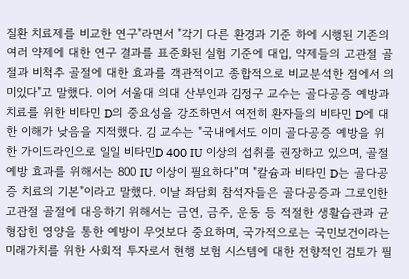질환 치료제를 비교한 연구"라면서 "각기 다른 환경과 기준 하에 시행된 기존의 여러 약제에 대한 연구 결과를 표준화된 실험 기준에 대입, 약제들의 고관절 골절과 비척추 골절에 대한 효과를 객관적이고 종합적으로 비교분석한 점에서 의미있다"고 말했다. 이어 서울대 의대 산부인과 김정구 교수는 골다공증 예방과 치료를 위한 비타민 D의 중요성을 강조하면서 여전히 환자들의 비타민 D에 대한 이해가 낮음을 지적했다. 김 교수는 "국내에서도 이미 골다공증 예방을 위한 가이드라인으로 일일 비타민D 400 IU 이상의 섭취를 권장하고 있으며, 골절 예방 효과를 위해서는 800 IU 이상이 필요하다”며 "칼슘과 비타민 D는 골다공증 치료의 기본"이라고 말했다. 이날 좌담회 참석자들은 골다공증과 그로인한 고관절 골절에 대응하기 위해서는 금연, 금주, 운동 등 적절한 생활습관과 균형잡힌 영양을 통한 예방이 무엇보다 중요하며, 국가적으로는 국민보건이라는 미래가치를 위한 사회적 투자로서 현행 보험 시스템에 대한 전향적인 검토가 필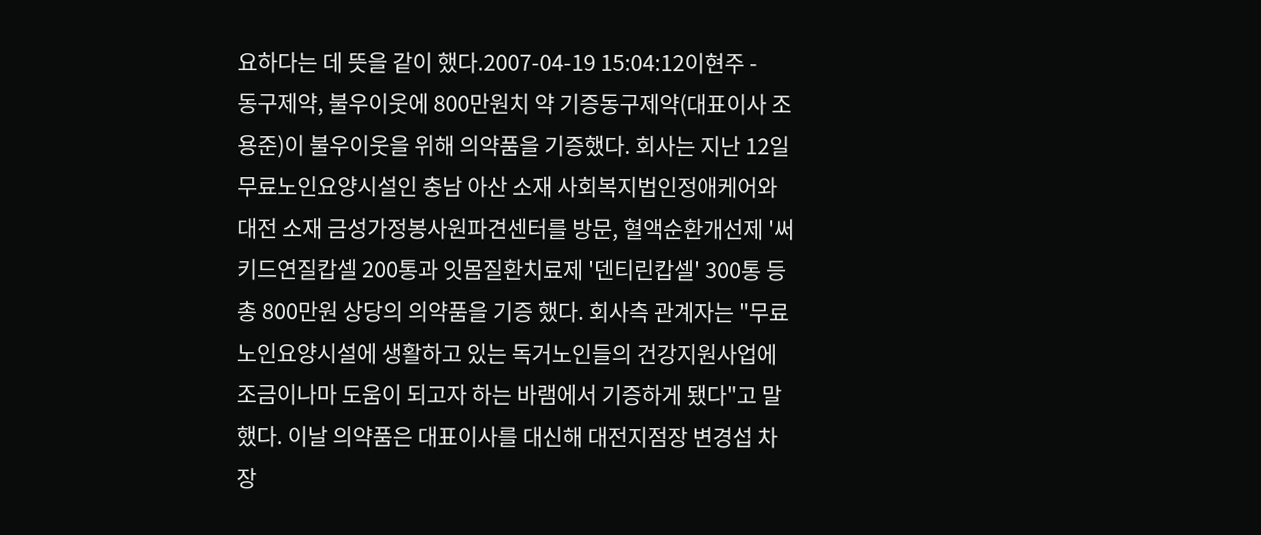요하다는 데 뜻을 같이 했다.2007-04-19 15:04:12이현주 -
동구제약, 불우이웃에 800만원치 약 기증동구제약(대표이사 조용준)이 불우이웃을 위해 의약품을 기증했다. 회사는 지난 12일 무료노인요양시설인 충남 아산 소재 사회복지법인정애케어와 대전 소재 금성가정봉사원파견센터를 방문, 혈액순환개선제 '써키드연질캅셀 200통과 잇몸질환치료제 '덴티린캅셀' 300통 등 총 800만원 상당의 의약품을 기증 했다. 회사측 관계자는 "무료노인요양시설에 생활하고 있는 독거노인들의 건강지원사업에 조금이나마 도움이 되고자 하는 바램에서 기증하게 됐다"고 말했다. 이날 의약품은 대표이사를 대신해 대전지점장 변경섭 차장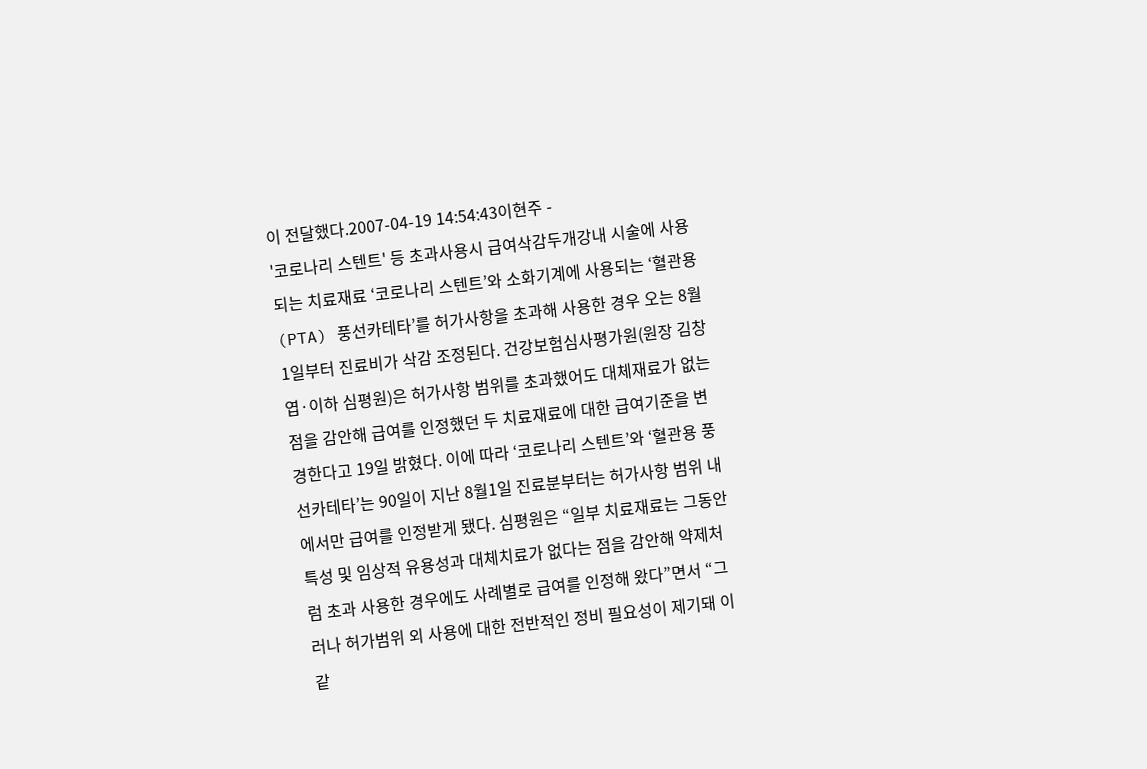이 전달했다.2007-04-19 14:54:43이현주 -
'코로나리 스텐트' 등 초과사용시 급여삭감두개강내 시술에 사용되는 치료재료 ‘코로나리 스텐트’와 소화기계에 사용되는 ‘혈관용(PTA) 풍선카테타’를 허가사항을 초과해 사용한 경우 오는 8월1일부터 진료비가 삭감 조정된다. 건강보험심사평가원(원장 김창엽·이하 심평원)은 허가사항 범위를 초과했어도 대체재료가 없는 점을 감안해 급여를 인정했던 두 치료재료에 대한 급여기준을 변경한다고 19일 밝혔다. 이에 따라 ‘코로나리 스텐트’와 ‘혈관용 풍선카테타’는 90일이 지난 8월1일 진료분부터는 허가사항 범위 내에서만 급여를 인정받게 됐다. 심평원은 “일부 치료재료는 그동안 특성 및 임상적 유용성과 대체치료가 없다는 점을 감안해 약제처럼 초과 사용한 경우에도 사례별로 급여를 인정해 왔다”면서 “그러나 허가범위 외 사용에 대한 전반적인 정비 필요성이 제기돼 이 같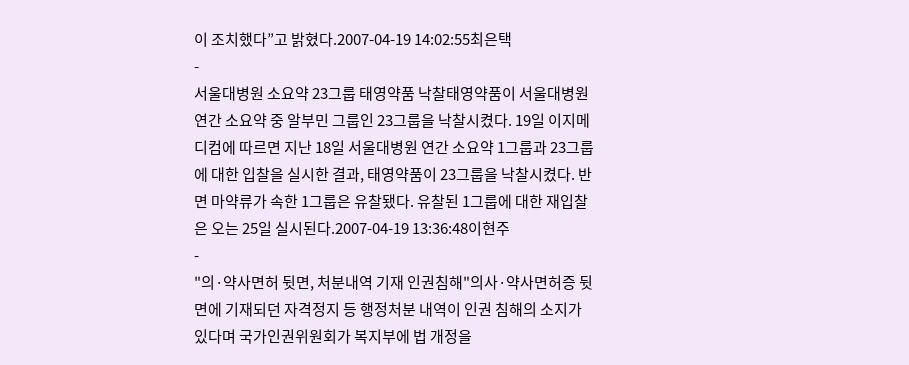이 조치했다”고 밝혔다.2007-04-19 14:02:55최은택
-
서울대병원 소요약 23그룹 태영약품 낙찰태영약품이 서울대병원 연간 소요약 중 알부민 그룹인 23그룹을 낙찰시켰다. 19일 이지메디컴에 따르면 지난 18일 서울대병원 연간 소요약 1그룹과 23그룹에 대한 입찰을 실시한 결과, 태영약품이 23그룹을 낙찰시켰다. 반면 마약류가 속한 1그룹은 유찰됐다. 유찰된 1그룹에 대한 재입찰은 오는 25일 실시된다.2007-04-19 13:36:48이현주
-
"의·약사면허 뒷면, 처분내역 기재 인권침해"의사·약사면허증 뒷면에 기재되던 자격정지 등 행정처분 내역이 인권 침해의 소지가 있다며 국가인권위원회가 복지부에 법 개정을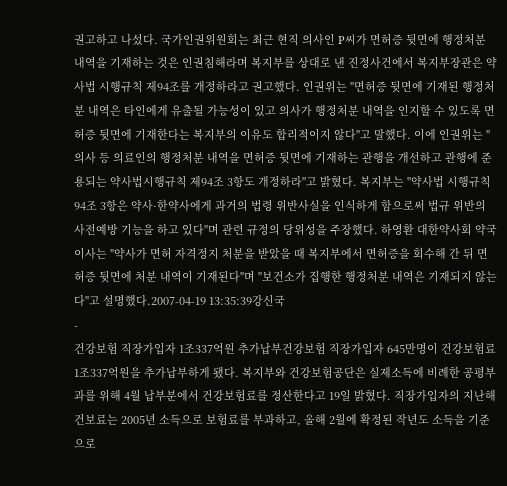권고하고 나섰다. 국가인권위원회는 최근 현직 의사인 P씨가 면허증 뒷면에 행정처분 내역을 기재하는 것은 인권침해라며 복지부를 상대로 낸 진정사건에서 복지부장관은 약사법 시행규칙 제94조를 개정하라고 권고했다. 인권위는 "면허증 뒷면에 기재된 행정처분 내역은 타인에게 유출될 가능성이 있고 의사가 행정처분 내역을 인지할 수 있도록 면허증 뒷면에 기재한다는 복지부의 이유도 합리적이지 않다"고 말했다. 이에 인권위는 "의사 등 의료인의 행정처분 내역을 면허증 뒷면에 기재하는 관행을 개선하고 관행에 준용되는 약사법시행규칙 제94조 3항도 개정하라"고 밝혔다. 복지부는 "약사법 시행규칙 94조 3항은 약사·한약사에게 과거의 법령 위반사실을 인식하게 함으로써 법규 위반의 사전예방 기능을 하고 있다"며 관련 규정의 당위성을 주장했다. 하영환 대한약사회 약국이사는 "약사가 면허 자격정지 처분을 받았을 때 복지부에서 면허증을 회수해 간 뒤 면허증 뒷면에 처분 내역이 기재된다"며 "보건소가 집행한 행정처분 내역은 기재되지 않는다"고 설명했다.2007-04-19 13:35:39강신국
-
건강보험 직장가입자 1조337억원 추가납부건강보험 직장가입자 645만명이 건강보험료 1조337억원을 추가납부하게 됐다. 복지부와 건강보험공단은 실제소득에 비례한 공평부과를 위해 4월 납부분에서 건강보험료를 정산한다고 19일 밝혔다. 직장가입자의 지난해 건보료는 2005년 소득으로 보험료를 부과하고, 올해 2월에 확정된 작년도 소득을 기준으로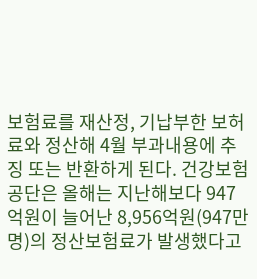보험료를 재산정, 기납부한 보허료와 정산해 4월 부과내용에 추징 또는 반환하게 된다. 건강보험공단은 올해는 지난해보다 947억원이 늘어난 8,956억원(947만명)의 정산보험료가 발생했다고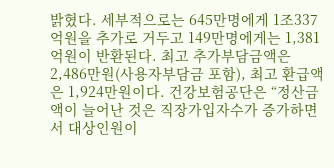밝혔다. 세부적으로는 645만명에게 1조337억원을 추가로 거두고 149만명에게는 1,381억원이 반환된다. 최고 추가부담금액은 2,486만원(사용자부담금 포함), 최고 환급액은 1,924만원이다. 건강보험공단은 “정산금액이 늘어난 것은 직장가입자수가 증가하면서 대상인원이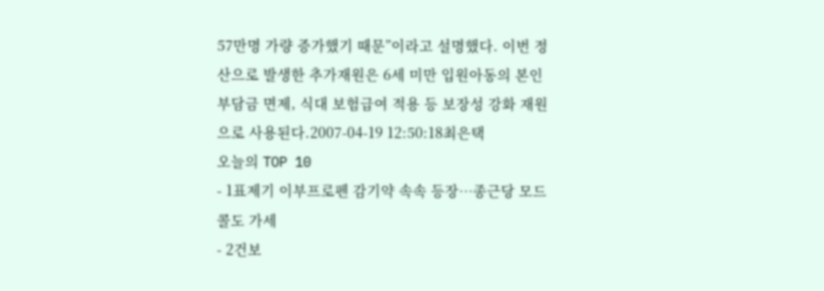57만명 가량 증가했기 때문”이라고 설명했다. 이번 정산으로 발생한 추가재원은 6세 미만 입원아동의 본인부담금 면제, 식대 보험급여 적용 등 보장성 강화 재원으로 사용된다.2007-04-19 12:50:18최은택
오늘의 TOP 10
- 1표제기 이부프로펜 감기약 속속 등장…종근당 모드콜도 가세
- 2건보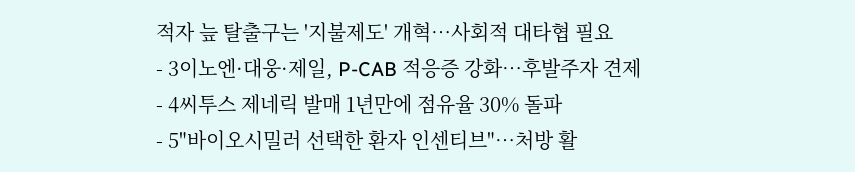적자 늪 탈출구는 '지불제도' 개혁…사회적 대타협 필요
- 3이노엔·대웅·제일, P-CAB 적응증 강화…후발주자 견제
- 4씨투스 제네릭 발매 1년만에 점유율 30% 돌파
- 5"바이오시밀러 선택한 환자 인센티브"…처방 활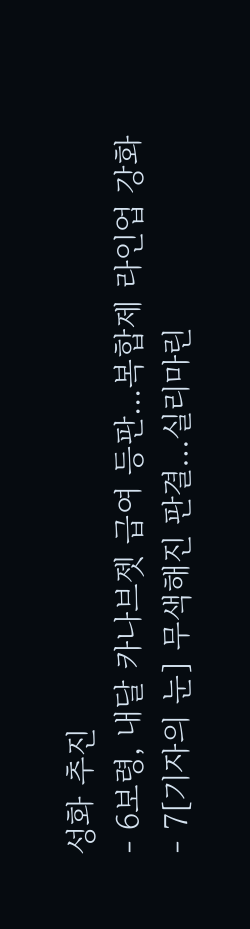성화 추진
- 6보령, 내달 카나브젯 급여 등판...복합제 라인업 강화
- 7[기자의 눈] 무색해진 판결…실리마린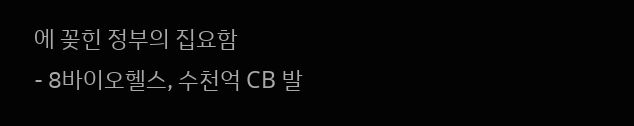에 꽂힌 정부의 집요함
- 8바이오헬스, 수천억 CB 발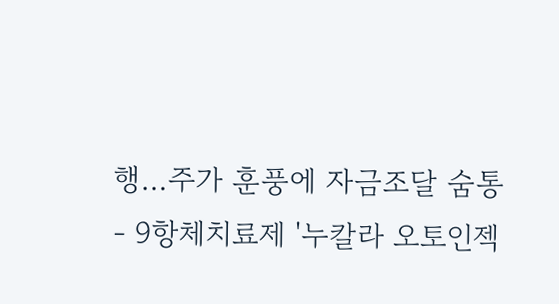행…주가 훈풍에 자금조달 숨통
- 9항체치료제 '누칼라 오토인젝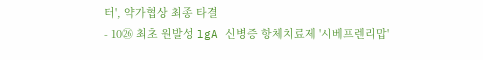터', 약가협상 최종 타결
- 10㉖ 최초 원발성 lgA 신병증 항체치료제 '시베프렌리맙'